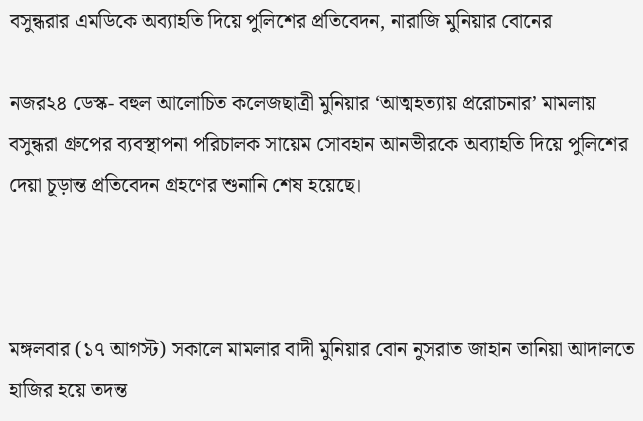বসুন্ধরার এমডিকে অব্যাহতি দিয়ে পুলিশের প্রতিবেদন, নারাজি মুনিয়ার বোনের

নজর২৪ ডেস্ক- বহুল আলোচিত কলেজছাত্রী মুনিয়ার ‘আত্মহত্যায় প্ররোচনার’ মামলায় বসুন্ধরা গ্রুপের ব্যবস্থাপনা পরিচালক সায়েম সোবহান আনভীরকে অব্যাহতি দিয়ে পুলিশের দেয়া চূড়ান্ত প্রতিবেদন গ্রহণের শুনানি শেষ হয়েছে।



মঙ্গলবার (১৭ আগস্ট) সকালে মামলার বাদী মুনিয়ার বোন নুসরাত জাহান তানিয়া আদালতে হাজির হয়ে তদন্ত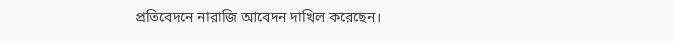প্রতিবেদনে নারাজি আবেদন দাখিল করেছেন।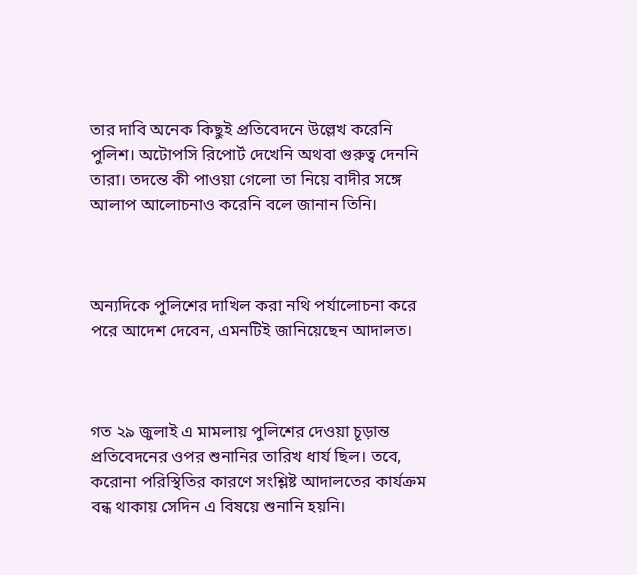তার দাবি অনেক কিছুই প্রতিবেদনে উল্লেখ করেনি পুলিশ। অটোপসি রিপোর্ট দেখেনি অথবা গুরুত্ব দেননি তারা। তদন্তে কী পাওয়া গেলো তা নিয়ে বাদীর সঙ্গে আলাপ আলোচনাও করেনি বলে জানান তিনি।



অন্যদিকে পুলিশের দাখিল করা নথি পর্যালোচনা করে পরে আদেশ দেবেন, এমনটিই জানিয়েছেন আদালত।



গত ২৯ জুলাই এ মামলায় পুলিশের দেওয়া চূড়ান্ত প্রতিবেদনের ওপর শুনানির তারিখ ধার্য ছিল। তবে, করোনা পরিস্থিতির কারণে সংশ্লিষ্ট আদালতের কার্যক্রম বন্ধ থাকায় সেদিন এ বিষয়ে শুনানি হয়নি।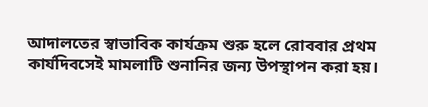আদালতের স্বাভাবিক কার্যক্রম শুরু হলে রোববার প্রথম কার্যদিবসেই মামলাটি শুনানির জন্য উপস্থাপন করা হয়।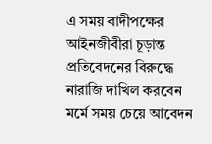এ সময় বাদীপক্ষের আইনজীবীরা চূড়ান্ত প্রতিবেদনের বিরুদ্ধে নারাজি দাখিল করবেন মর্মে সময় চেয়ে আবেদন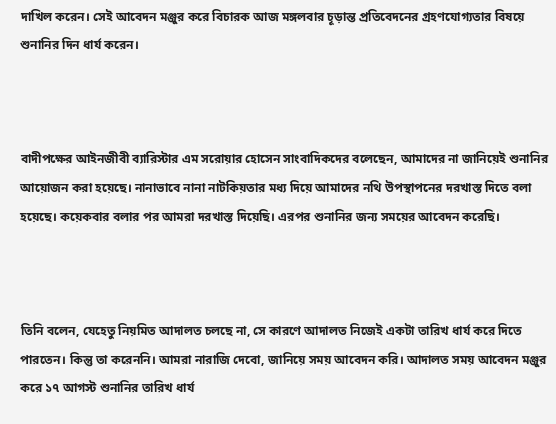দাখিল করেন। সেই আবেদন মঞ্জুর করে বিচারক আজ মঙ্গলবার চূড়ান্ত প্রতিবেদনের গ্রহণযোগ্যতার বিষয়ে শুনানির দিন ধার্য করেন।



বাদীপক্ষের আইনজীবী ব্যারিস্টার এম সরোয়ার হোসেন সাংবাদিকদের বলেছেন, আমাদের না জানিয়েই শুনানির আয়োজন করা হয়েছে। নানাভাবে নানা নাটকিয়তার মধ্য দিয়ে আমাদের নথি উপস্থাপনের দরখাস্ত দিতে বলা হয়েছে। কয়েকবার বলার পর আমরা দরখাস্ত দিয়েছি। এরপর শুনানির জন্য সময়ের আবেদন করেছি।



তিনি বলেন, যেহেতু নিয়মিত আদালত চলছে না, সে কারণে আদালত নিজেই একটা তারিখ ধার্য করে দিতে পারতেন। কিন্তু তা করেননি। আমরা নারাজি দেবো, জানিয়ে সময় আবেদন করি। আদালত সময় আবেদন মঞ্জুর করে ১৭ আগস্ট শুনানির তারিখ ধার্য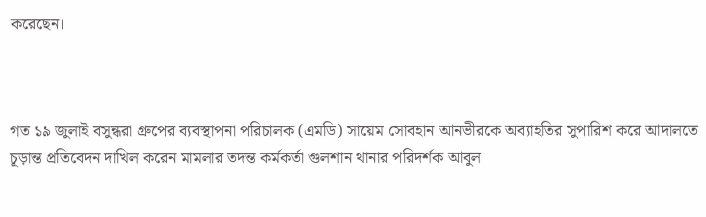করেছেন।



গত ১৯ জুলাই বসুন্ধরা গ্রুপের ব্যবস্থাপনা পরিচালক (এমডি) সায়েম সোবহান আনভীরকে অব্যাহতির সুপারিশ করে আদালতে চূড়ান্ত প্রতিবেদন দাখিল করেন মামলার তদন্ত কর্মকর্তা গুলশান থানার পরিদর্শক আবুল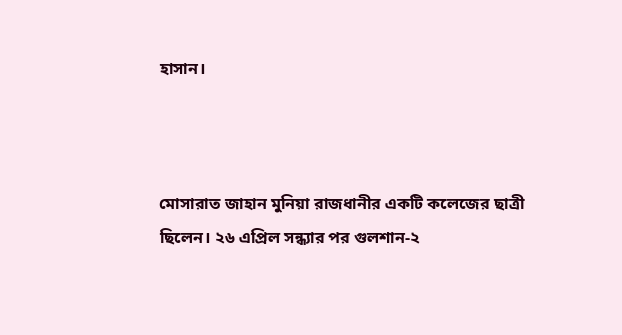হাসান।



মোসারাত জাহান মুনিয়া রাজধানীর একটি কলেজের ছাত্রী ছিলেন। ২৬ এপ্রিল সন্ধ্যার পর গুলশান-২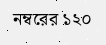নম্বরের ১২০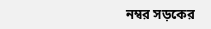নম্বর সড়কের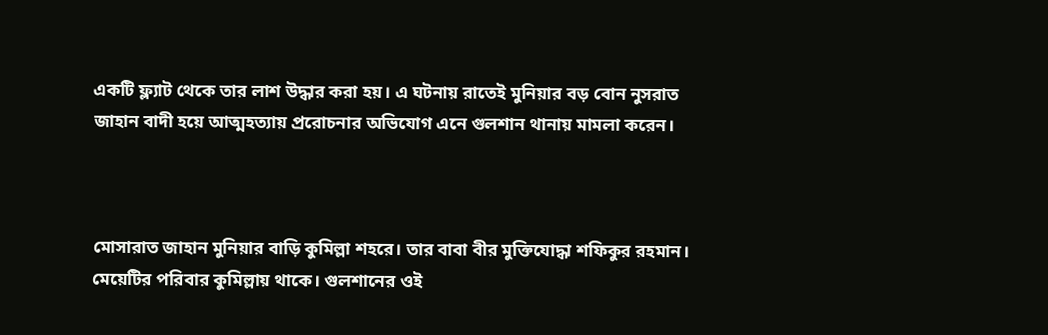একটি ফ্ল্যাট থেকে তার লাশ উদ্ধার করা হয়। এ ঘটনায় রাতেই মুনিয়ার বড় বোন নুসরাত জাহান বাদী হয়ে আত্মহত্যায় প্ররোচনার অভিযোগ এনে গুলশান থানায় মামলা করেন।



মোসারাত জাহান মুনিয়ার বাড়ি কুমিল্লা শহরে। তার বাবা বীর মুক্তিযোদ্ধা শফিকুর রহমান। মেয়েটির পরিবার কুমিল্লায় থাকে। গুলশানের ওই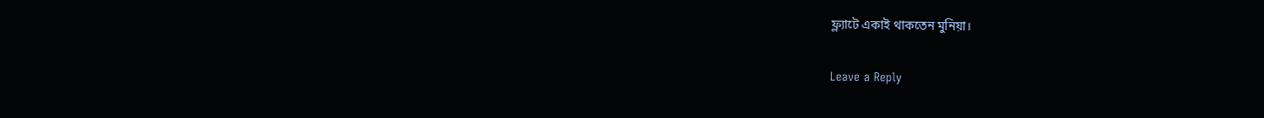ফ্ল্যাটে একাই থাকতেন মুনিয়া।

Leave a Reply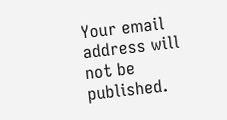Your email address will not be published.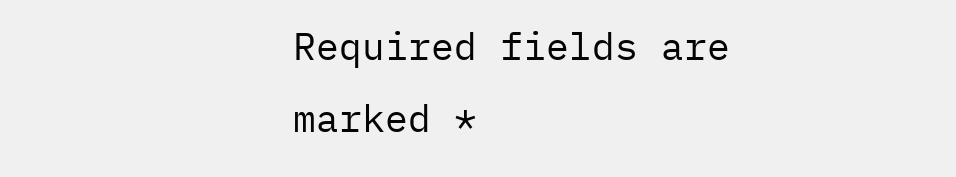Required fields are marked *